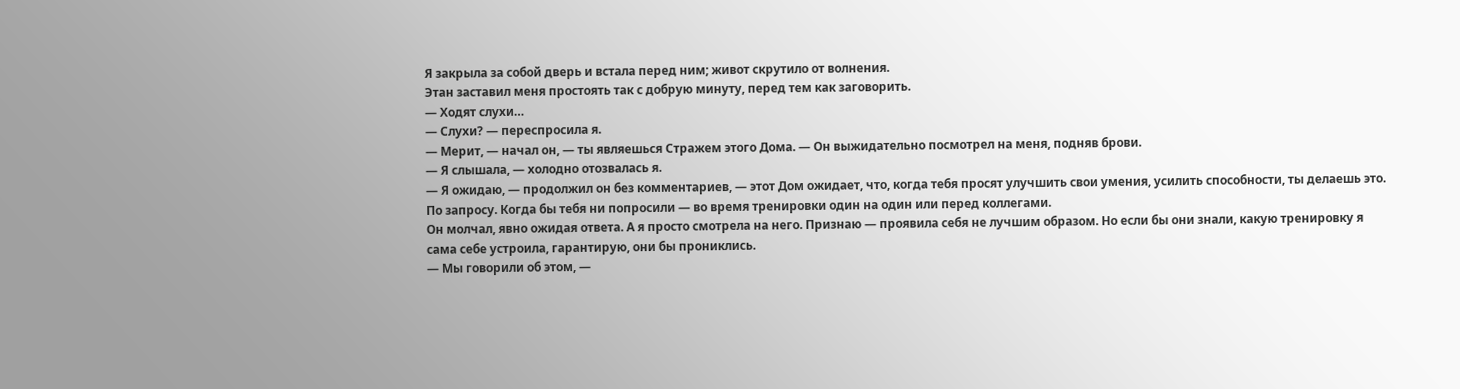Я закрыла за собой дверь и встала перед ним; живот скрутило от волнения.
Этан заставил меня простоять так с добрую минуту, перед тем как заговорить.
— Ходят слухи…
— Слухи? — переспросила я.
— Мерит, — начал он, — ты являешься Стражем этого Дома. — Он выжидательно посмотрел на меня, подняв брови.
— Я слышала, — холодно отозвалась я.
— Я ожидаю, — продолжил он без комментариев, — этот Дом ожидает, что, когда тебя просят улучшить свои умения, усилить способности, ты делаешь это. По запросу. Когда бы тебя ни попросили — во время тренировки один на один или перед коллегами.
Он молчал, явно ожидая ответа. А я просто смотрела на него. Признаю — проявила себя не лучшим образом. Но если бы они знали, какую тренировку я сама себе устроила, гарантирую, они бы прониклись.
— Мы говорили об этом, —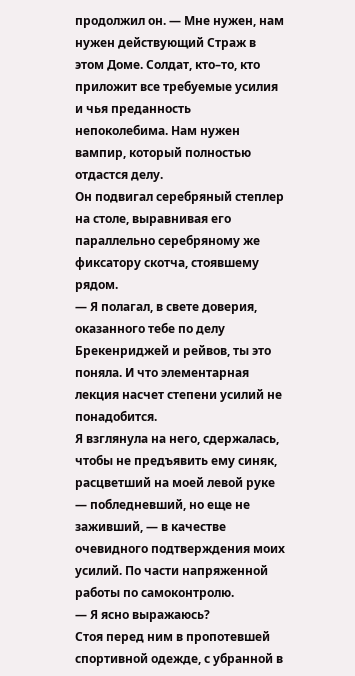продолжил он. — Мне нужен, нам нужен действующий Страж в этом Доме. Солдат, кто–то, кто приложит все требуемые усилия и чья преданность непоколебима. Нам нужен вампир, который полностью отдастся делу.
Он подвигал серебряный степлер на столе, выравнивая его параллельно серебряному же фиксатору скотча, стоявшему рядом.
— Я полагал, в свете доверия, оказанного тебе по делу Брекенриджей и рейвов, ты это поняла. И что элементарная лекция насчет степени усилий не понадобится.
Я взглянула на него, сдержалась, чтобы не предъявить ему синяк, расцветший на моей левой руке — побледневший, но еще не заживший, — в качестве очевидного подтверждения моих усилий. По части напряженной работы по самоконтролю.
— Я ясно выражаюсь?
Стоя перед ним в пропотевшей спортивной одежде, с убранной в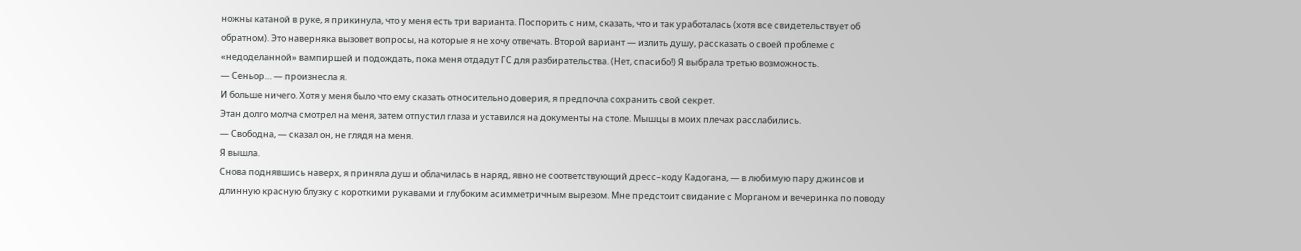ножны катаной в руке, я прикинула, что у меня есть три варианта. Поспорить с ним, сказать, что и так уработалась (хотя все свидетельствует об обратном). Это наверняка вызовет вопросы, на которые я не хочу отвечать. Второй вариант — излить душу, рассказать о своей проблеме с «недоделанной» вампиршей и подождать, пока меня отдадут ГС для разбирательства. (Нет, спасибо!) Я выбрала третью возможность.
— Сеньор… — произнесла я.
И больше ничего. Хотя у меня было что ему сказать относительно доверия, я предпочла сохранить свой секрет.
Этан долго молча смотрел на меня, затем отпустил глаза и уставился на документы на столе. Мышцы в моих плечах расслабились.
— Свободна, — сказал он, не глядя на меня.
Я вышла.
Снова поднявшись наверх, я приняла душ и облачилась в наряд, явно не соответствующий дресс–коду Кадогана, — в любимую пару джинсов и длинную красную блузку с короткими рукавами и глубоким асимметричным вырезом. Мне предстоит свидание с Морганом и вечеринка по поводу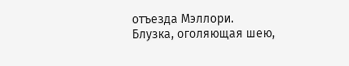отъезда Мэллори. Блузка, оголяющая шею,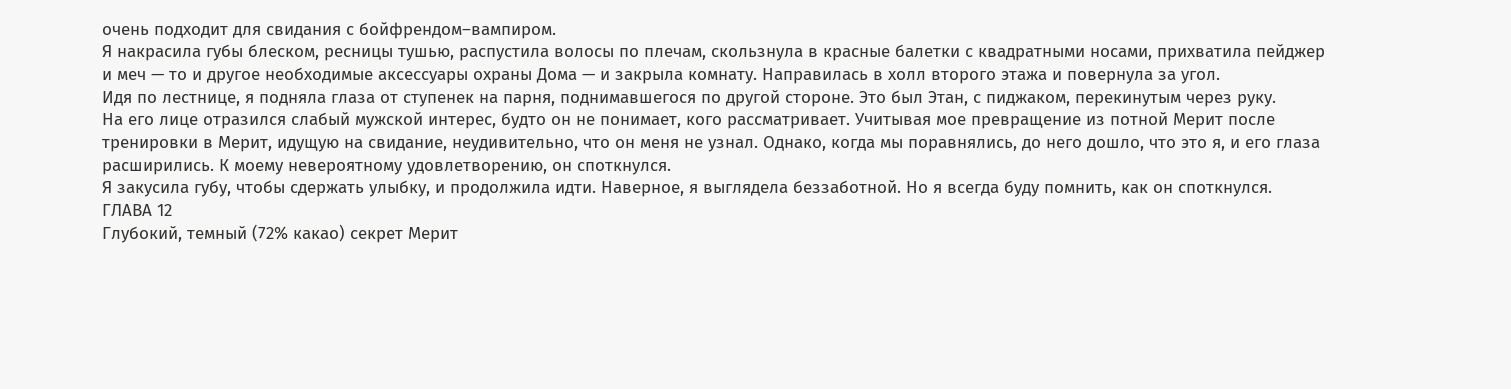очень подходит для свидания с бойфрендом–вампиром.
Я накрасила губы блеском, ресницы тушью, распустила волосы по плечам, скользнула в красные балетки с квадратными носами, прихватила пейджер и меч — то и другое необходимые аксессуары охраны Дома — и закрыла комнату. Направилась в холл второго этажа и повернула за угол.
Идя по лестнице, я подняла глаза от ступенек на парня, поднимавшегося по другой стороне. Это был Этан, с пиджаком, перекинутым через руку.
На его лице отразился слабый мужской интерес, будто он не понимает, кого рассматривает. Учитывая мое превращение из потной Мерит после тренировки в Мерит, идущую на свидание, неудивительно, что он меня не узнал. Однако, когда мы поравнялись, до него дошло, что это я, и его глаза расширились. К моему невероятному удовлетворению, он споткнулся.
Я закусила губу, чтобы сдержать улыбку, и продолжила идти. Наверное, я выглядела беззаботной. Но я всегда буду помнить, как он споткнулся.
ГЛАВА 12
Глубокий, темный (72% какао) секрет Мерит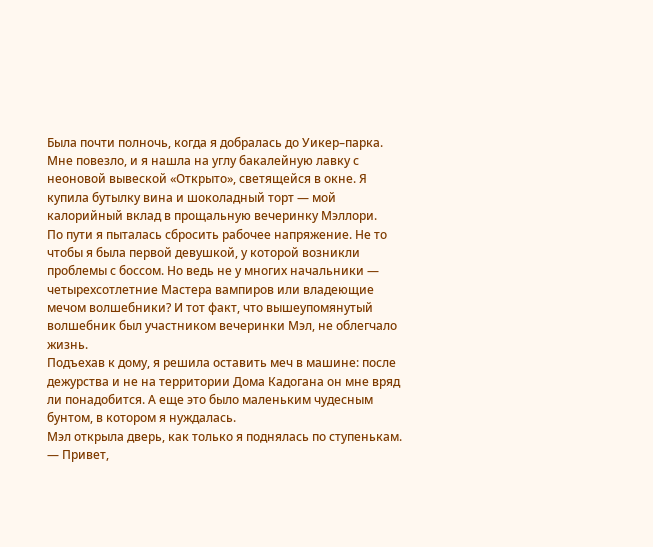Была почти полночь, когда я добралась до Уикер–парка. Мне повезло, и я нашла на углу бакалейную лавку с неоновой вывеской «Открыто», светящейся в окне. Я купила бутылку вина и шоколадный торт — мой калорийный вклад в прощальную вечеринку Мэллори.
По пути я пыталась сбросить рабочее напряжение. Не то чтобы я была первой девушкой, у которой возникли проблемы с боссом. Но ведь не у многих начальники — четырехсотлетние Мастера вампиров или владеющие мечом волшебники? И тот факт, что вышеупомянутый волшебник был участником вечеринки Мэл, не облегчало жизнь.
Подъехав к дому, я решила оставить меч в машине: после дежурства и не на территории Дома Кадогана он мне вряд ли понадобится. А еще это было маленьким чудесным бунтом, в котором я нуждалась.
Мэл открыла дверь, как только я поднялась по ступенькам.
— Привет,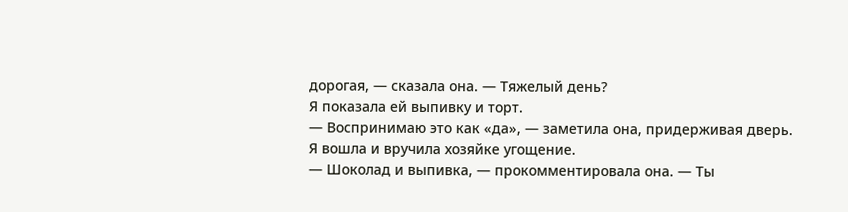дорогая, — сказала она. — Тяжелый день?
Я показала ей выпивку и торт.
— Воспринимаю это как «да», — заметила она, придерживая дверь.
Я вошла и вручила хозяйке угощение.
— Шоколад и выпивка, — прокомментировала она. — Ты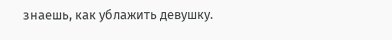знаешь, как ублажить девушку.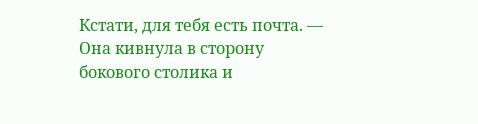Кстати, для тебя есть почта. — Она кивнула в сторону бокового столика и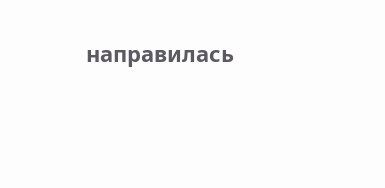направилась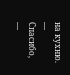на кухню.
— Спасибо, —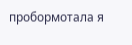пробормотала я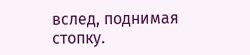вслед, поднимая стопку.